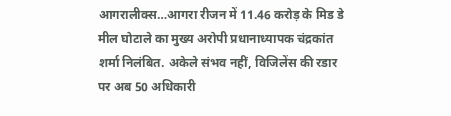आगरालीक्स…आगरा रीजन में 11.46 करोड़ के मिड डे मील घोटाले का मुख्य अरोपी प्रधानाध्यापक चंद्रकांत शर्मा निलंबित. अकेले संभव नहीं, विजिलेंस की रडार पर अब 50 अधिकारी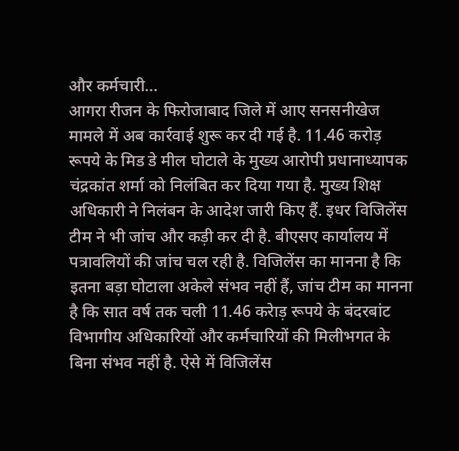और कर्मचारी…
आगरा रीजन के फिरोजाबाद जिले में आए सनसनीखेज मामले में अब कार्रवाई शुरू कर दी गई है. 11.46 करोड़ रूपये के मिड डे मील घोटाले के मुख्य आरोपी प्रधानाध्यापक चंद्रकांत शर्मा को निलंबित कर दिया गया है. मुख्य शिक्ष अधिकारी ने निलंबन के आदेश जारी किए हैं. इधर विजिलेंस टीम ने भी जांच और कड़ी कर दी है. बीएसए कार्यालय में पत्रावलियों की जांच चल रही है. विजिलेंस का मानना है कि इतना बड़ा घोटाला अकेले संभव नहीं हैं, जांच टीम का मानना है कि सात वर्ष तक चली 11.46 करेाड़ रूपये के बंदरबांट विभागीय अधिकारियों और कर्मचारियों की मिलीभगत के बिना संभव नहीं है. ऐसे में विजिलेंस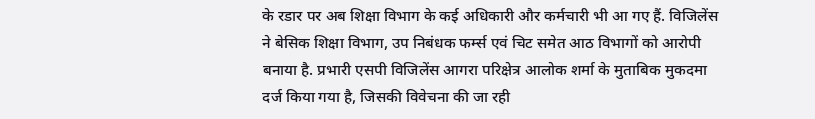के रडार पर अब शिक्षा विभाग के कई अधिकारी और कर्मचारी भी आ गए हैं. विजिलेंस ने बेसिक शिक्षा विभाग, उप निबंधक फर्म्स एवं चिट समेत आठ विभागों को आरोपी बनाया है. प्रभारी एसपी विजिलेंस आगरा परिक्षेत्र आलोक शर्मा के मुताबिक मुकदमा दर्ज किया गया है, जिसकी विवेचना की जा रही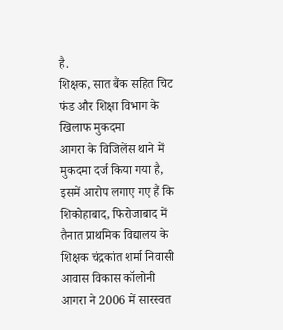है.
शिक्षक, सात बैंक सहित चिट फंड और शिक्षा विभाग के खिलाफ मुकदमा
आगरा के विजिलेंस थाने में मुकदमा दर्ज किया गया है, इसमें आरोप लगाए गए हैं कि शिकोहाबाद, फिरोजाबाद में तैनात प्राथमिक विद्यालय के शिक्षक चंद्रकांत शर्मा निवासी आवास विकास कॉलोनी आगरा ने 2006 में सारस्वत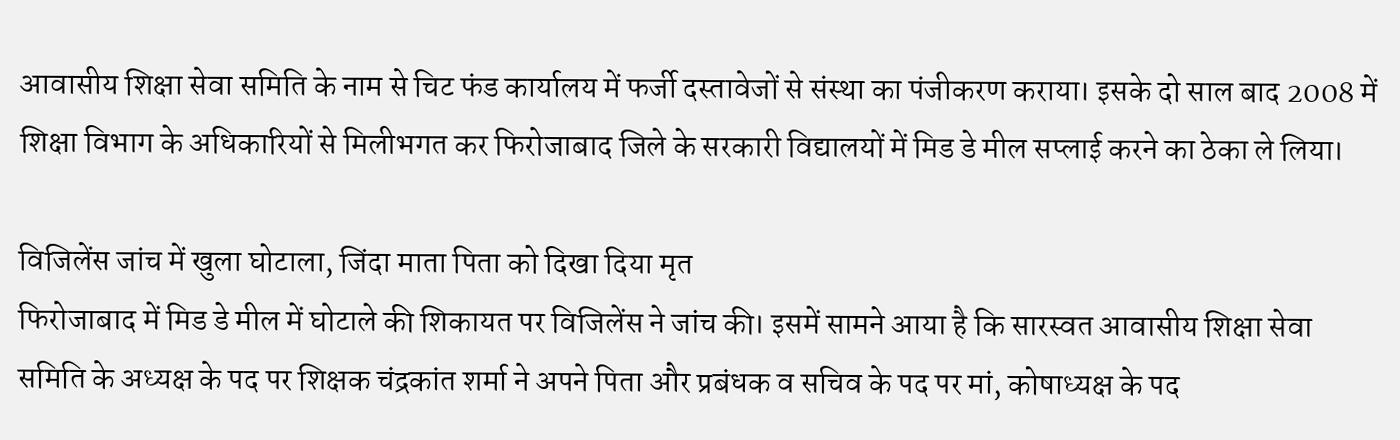आवासीय शिक्षा सेवा समिति के नाम से चिट फंड कार्यालय में फर्जी दस्तावेजों से संस्था का पंजीकरण कराया। इसके दो साल बाद 2008 में शिक्षा विभाग के अधिकारियों से मिलीभगत कर फिरोजाबाद जिले के सरकारी विद्यालयों में मिड डे मील सप्लाई करने का ठेका ले लिया।

विजिलेंस जांच में खुला घोटाला, जिंदा माता पिता को दिखा दिया मृत
फिरोजाबाद में मिड डे मील में घोटाले की शिकायत पर विजिलेंस ने जांच की। इसमें सामने आया है कि सारस्वत आवासीय शिक्षा सेवा समिति के अध्यक्ष के पद पर शिक्षक चंद्रकांत शर्मा ने अपने पिता और प्रबंधक व सचिव के पद पर मां, कोषाध्यक्ष के पद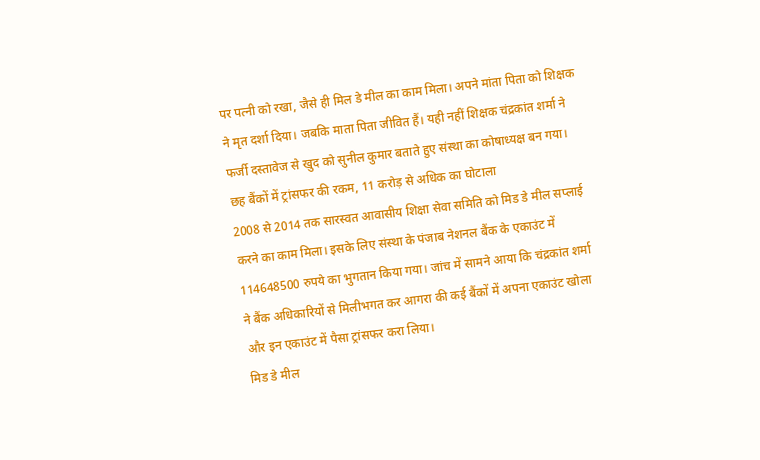पर पत्नी को रखा, जैसे ही मिल डे मील का काम मिला। अपने मांता पिता को शिक्षक ने मृत दर्शा दिया। जबकि माता पिता जीवित हैं। यही नहीं शिक्षक चंद्रकांत शर्मा ने फर्जी दस्तावेज से खुद को सुनील कुमार बताते हुए संस्था का कोषाध्यक्ष बन गया।
छह बैंकों में ट्रांसफर की रकम, 11 करोड़ से अधिक का घोटाला
2008 से 2014 तक सारस्वत आवासीय शिक्षा सेवा समिति को मिड डे मील सप्लाई करने का काम मिला। इसके लिए संस्था के पंजाब नेशनल बैंक के एकाउंट में 114648500 रुपये का भुगतान किया गया। जांच में सामने आया कि चंद्रकांत शर्मा ने बैंक अधिकारियों से मिलीभगत कर आगरा की कई बैंकों में अपना एकाउंट खोला और इन एकाउंट में पैसा ट्रांसफर करा लिया।
मिड डे मील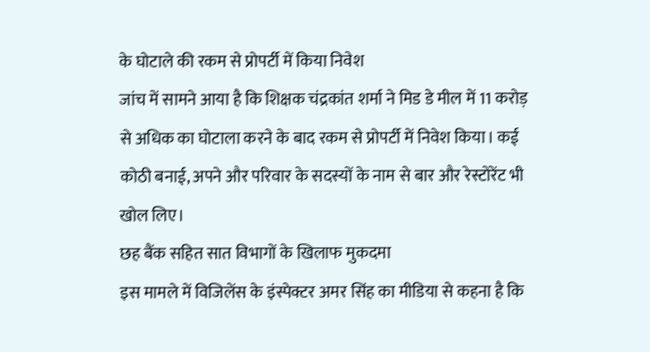के घोटाले की रकम से प्रोपर्टी में किया निवेश
जांच में सामने आया है कि शिक्षक चंद्रकांत शर्मा ने मिड डे मील में 11 करोड़ से अधिक का घोटाला करने के बाद रकम से प्रोपर्टी में निवेश किया। कई कोठी बनाई, अपने और परिवार के सदस्यों के नाम से बार और रेस्टोरेंट भी खोल लिए।
छह बैंक सहित सात विभागों के खिलाफ मुकदमा
इस मामले में विजिलेंस के इंस्पेक्टर अमर सिंह का मीडिया से कहना है कि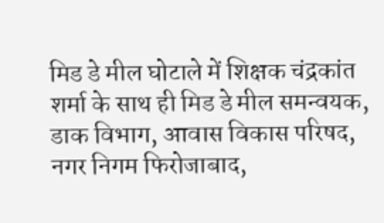मिड डे मील घोटाले में शिक्षक चंद्रकांत शर्मा के साथ ही मिड डे मील समन्वयक, डाक विभाग, आवास विकास परिषद, नगर निगम फिरोजाबाद,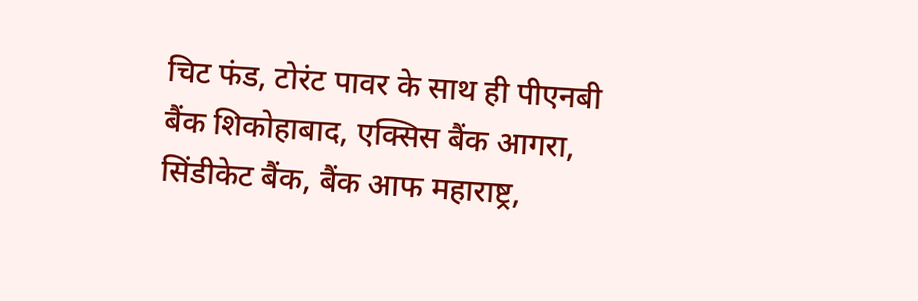चिट फंड, टोरंट पावर के साथ ही पीएनबी बैंक शिकोहाबाद, एक्सिस बैंक आगरा, सिंडीकेट बैंक, बैंक आफ महाराष्ट्र,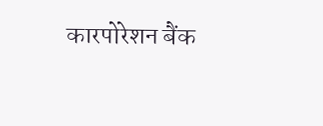कारपोरेशन बैंक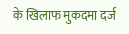के खिलाफ मुकदमा दर्ज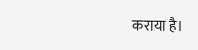कराया है।